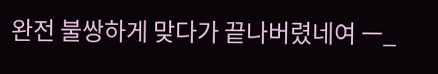완전 불쌍하게 맞다가 끝나버렸네여 ㅡ_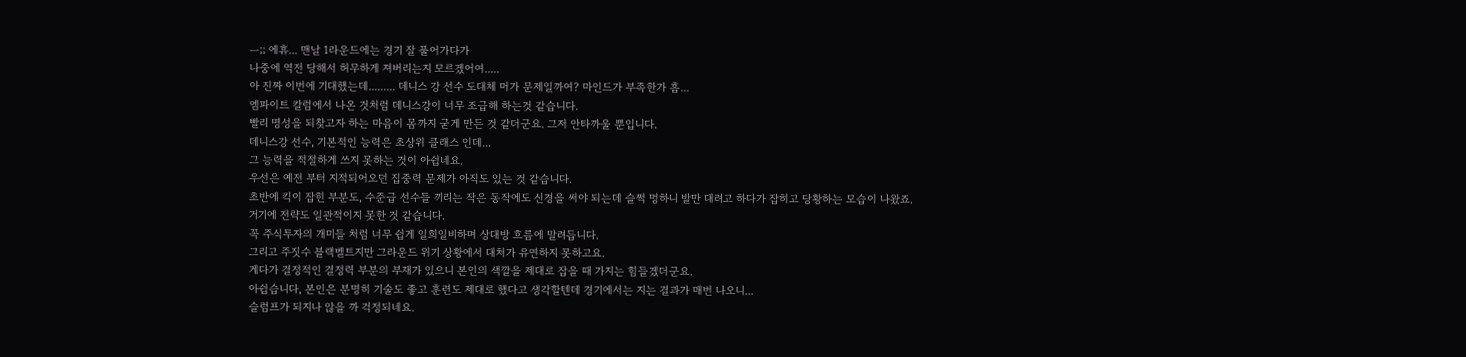ㅡ;; 에휴... 맨날 1라운드에는 경기 잘 풀어가다가
나중에 역전 당해서 허무하게 져버리는지 모르겠어여.....
아 진짜 이번에 기대했는데......... 데니스 강 선수 도대체 머가 문제일까여? 마인드가 부족한가 흠...
엠파이트 칼럼에서 나온 것처럼 데니스강이 너무 조급해 하는것 같습니다.
빨리 명성을 되찾고자 하는 마음이 몸까지 굳게 만든 것 같더군요. 그저 안타까울 뿐입니다.
데니스강 선수, 기본적인 능력은 초상위 클래스 인데...
그 능력을 적절하게 쓰지 못하는 것이 아쉽네요.
우선은 예전 부터 지적되어오던 집중력 문제가 아직도 있는 것 같습니다.
초반에 킥이 잡힌 부분도, 수준급 선수들 끼리는 작은 동작에도 신경을 써야 되는데 슬쩍 멍하니 발만 대려고 하다가 잡히고 당황하는 모습이 나왔죠.
거기에 전략도 일관적이지 못한 것 같습니다.
꼭 주식투자의 개미들 처럼 너무 쉽게 일희일비하며 상대방 흐름에 말려듭니다.
그리고 주짓수 블랙벨트지만 그라운드 위기 상황에서 대처가 유연하지 못하고요.
게다가 결정적인 결정력 부분의 부재가 있으니 본인의 색깔을 제대로 잡을 때 가지는 힘들겠더군요.
아쉽습니다, 본인은 분명히 기술도 좋고 훈련도 제대로 했다고 생각할텐데 경기에서는 지는 결과가 매번 나오니...
슬럼프가 되지나 않을 까 걱정되네요.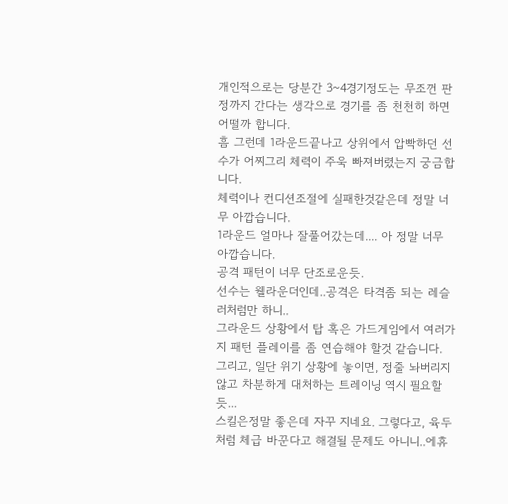개인적으로는 당분간 3~4경기정도는 무조껀 판정까지 간다는 생각으로 경기를 좀 천천히 하면 어떨까 합니다.
흠 그런데 1라운드끝나고 상위에서 압빡하던 선수가 어찌그리 체력이 주욱 빠져버렸는지 궁금합니다.
체력이나 컨디션조절에 실패한것같은데 정말 너무 아깝습니다.
1라운드 얼마나 잘풀어갔는데.... 아 정말 너무 아깝습니다.
공격 패턴이 너무 단조로운듯.
선수는 웰라운더인데..공격은 타격좀 되는 레슬러처럼만 하니..
그라운드 상황에서 탑 혹은 가드게임에서 여러가지 패턴 플레이를 좀 연습해야 할것 같습니다.
그리고, 일단 위기 상황에 놓이면, 정줄 놔버리지 않고 차분하게 대처하는 트레이닝 역시 필요할 듯...
스킬은정말 좋은데 자꾸 지네요. 그렇다고, 육두처럼 체급 바꾼다고 해결될 문제도 아니니..에휴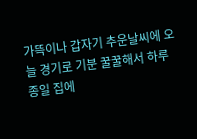가뜩이나 갑자기 추운날씨에 오늘 경기로 기분 꿀꿀해서 하루종일 집에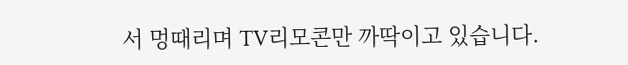서 멍때리며 TV리모콘만 까딱이고 있습니다.